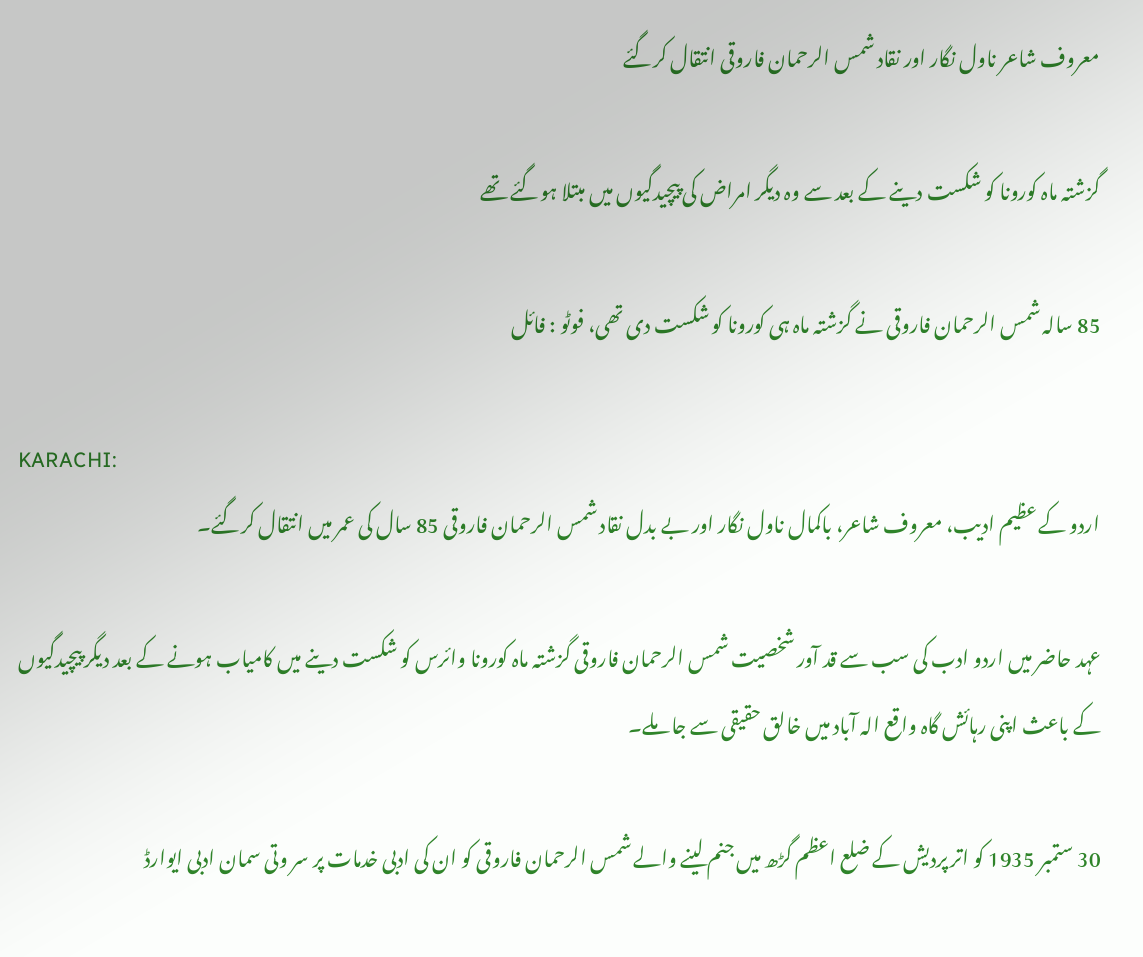معروف شاعر ناول نگار اور نقاد شمس الرحمان فاروقی انتقال کرگئے

گزشتہ ماہ کورونا کو شکست دینے کے بعد سے وہ دیگر امراض کی پیچیدگیوں میں مبتلا ہوگئے تھے

85 سالہ شمس الرحمان فاروقی نے گزشتہ ماہ ہی کورونا کو شکست دی تھی، فوٹو : فائل

KARACHI:
اردو کے عظیم ادیب، معروف شاعر، باکمال ناول نگار اور بے بدل نقاد شمس الرحمان فاروقی 85 سال کی عمر میں انتقال کرگئے۔

عہد حاضر میں اردو ادب کی سب سے قد آور شخصیت شمس الرحمان فاروقی گزشتہ ماہ کورونا وائرس کو شکست دینے میں کامیاب ہونے کے بعد دیگر پیچیدگیوں کے باعث اپنی رہائش گاہ واقع الہ آباد میں خالق حقیقی سے جا ملے۔

30 ستمبر 1935 کو اتر پردیش کے ضلع اعظم گڑھ میں جنم لینے والے شمس الرحمان فاروقی کو ان کی ادبی خدمات پر سر وتی سمان ادبی ایوارڈ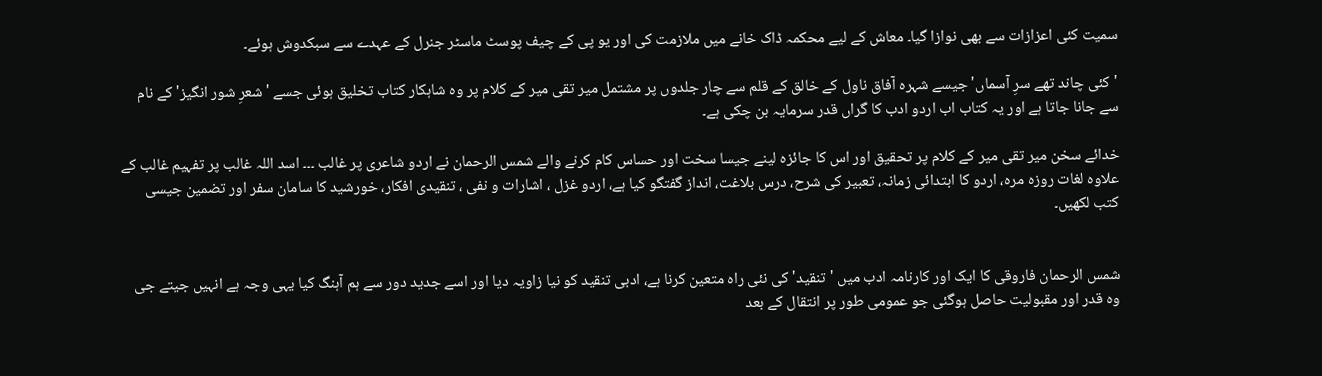سمیت کئی اعزازات سے بھی نوازا گیا۔ معاش کے لیے محکمہ ڈاک خانے میں ملازمت کی اور یو پی کے چیف پوسٹ ماسٹر جنرل کے عہدے سے سبکدوش ہوئے۔

'کئی چاند تھے سرِ آسماں' جیسے شہرہ آفاق ناول کے خالق کے قلم سے چار جلدوں پر مشتمل میر تقی میر کے کلام پر وہ شاہکار کتاب تخلیق ہوئی جسے 'شعرِ شور انگیز' کے نام سے جانا جاتا ہے اور یہ کتاب اب اردو ادب کا گراں قدر سرمایہ بن چکی ہے۔

خدائے سخن میر تقی میر کے کلام پر تحقیق اور اس کا جائزہ لینے جیسا سخت اور حساس کام کرنے والے شمس الرحمان نے اردو شاعری پر غالب ۔۔۔ اسد اللہ غالب پر تفہیم غالب کے علاوہ لغات روزہ مرہ، اردو کا ابتدائی زمانہ، تعبیر کی شرح، درس بلاغت، انداز گفتگو کیا ہے، اردو غزل ، اشارات و نفی ، تنقیدی افکار، خورشید کا سامان سفر اور تضمین جیسی کتب لکھیں۔


شمس الرحمان فاروقی کا ایک اور کارنامہ ادب میں 'تنقید' کی نئی راہ متعین کرنا ہے، ادبی تنقید کو نیا زاویہ دیا اور اسے جدید دور سے ہم آہنگ کیا یہی وجہ ہے انہیں جیتے جی وہ قدر اور مقبولیت حاصل ہوگئی جو عمومی طور پر انتقال کے بعد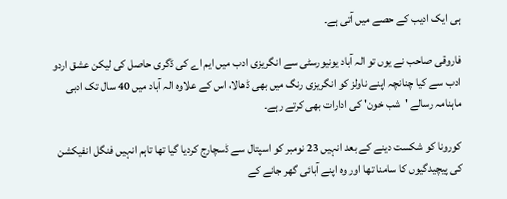ہی ایک ادیب کے حصے میں آتی ہے۔

فاروقی صاحب نے یوں تو الہ آباد یونیورسٹی سے انگریزی ادب میں ایم اے کی ڈگری حاصل کی لیکن عشق اردو ادب سے کیا چنانچہ اپنے ناولز کو انگریزی رنگ میں بھی ڈھالا، اس کے علاوہ الہ آباد میں 40 سال تک ادبی ماہنامہ رسالے 'شب خون' کی ادارات بھی کرتے رہے۔

کورونا کو شکست دینے کے بعد انہیں 23 نومبر کو اسپتال سے ڈسچارج کردیا گیا تھا تاہم انہیں فنگل انفیکشن کی پیچیدگیوں کا سامنا تھا اور وہ اپنے آبائی گھر جانے کے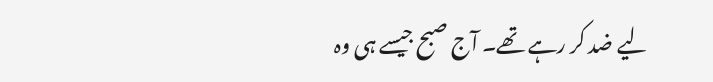لیے ضد کر رہے تھے۔ آج صبح جیسے ہی وہ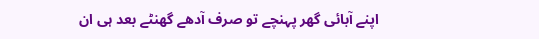اپنے آبائی گھر پہنچے تو صرف آدھے گھنٹے بعد ہی ان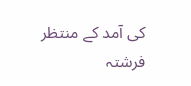کی آمد کے منتظر فرشتہ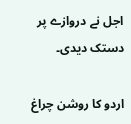اجل نے دروازے پر دستک دیدی۔

اردو کا روشن چراغ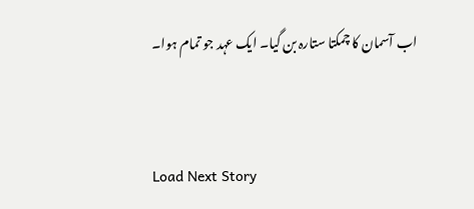اب آسمان کا چمکتا ستارہ بن گیا۔ ایک عہد جو تمام ہوا۔


Load Next Story